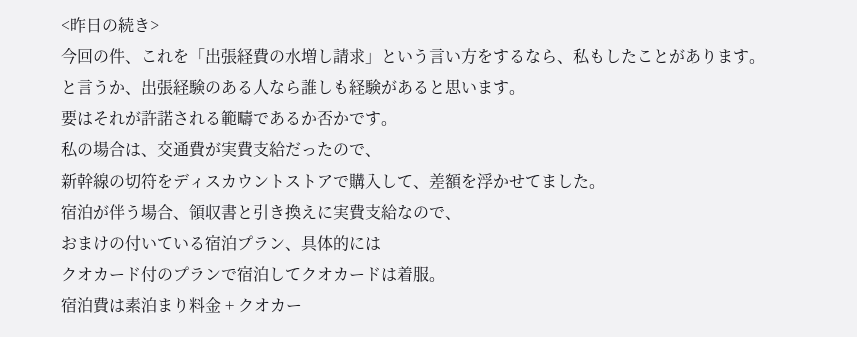<昨日の続き>
今回の件、これを「出張経費の水増し請求」という言い方をするなら、私もしたことがあります。
と言うか、出張経験のある人なら誰しも経験があると思います。
要はそれが許諾される範疇であるか否かです。
私の場合は、交通費が実費支給だったので、
新幹線の切符をディスカウントストアで購入して、差額を浮かせてました。
宿泊が伴う場合、領収書と引き換えに実費支給なので、
おまけの付いている宿泊プラン、具体的には
クオカード付のプランで宿泊してクオカードは着服。
宿泊費は素泊まり料金 + クオカー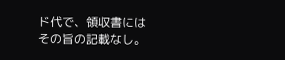ド代で、領収書にはその旨の記載なし。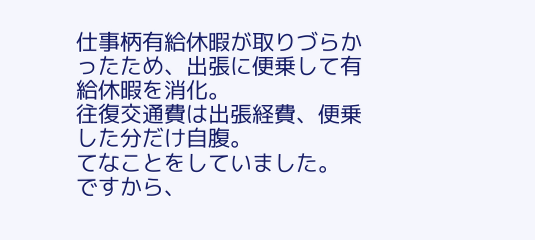仕事柄有給休暇が取りづらかったため、出張に便乗して有給休暇を消化。
往復交通費は出張経費、便乗した分だけ自腹。
てなことをしていました。
ですから、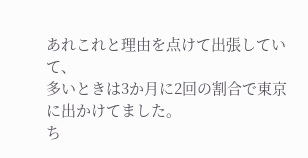あれこれと理由を点けて出張していて、
多いときは3か月に2回の割合で東京に出かけてました。
ち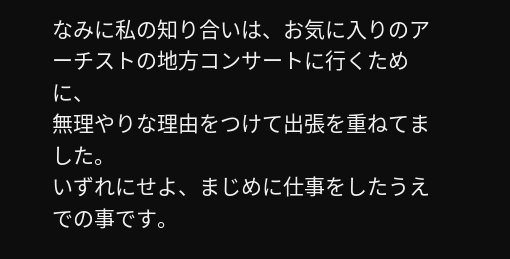なみに私の知り合いは、お気に入りのアーチストの地方コンサートに行くために、
無理やりな理由をつけて出張を重ねてました。
いずれにせよ、まじめに仕事をしたうえでの事です。